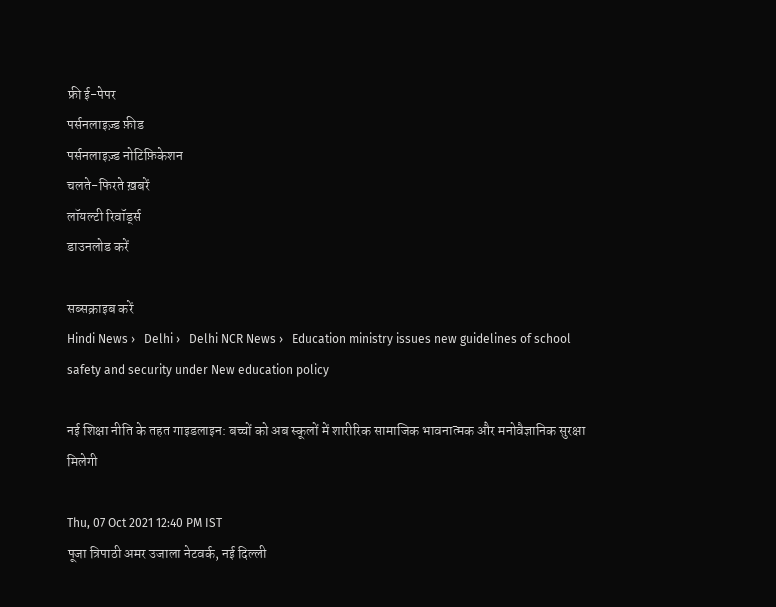फ्री ई-पेपर
पर्सनलाइज़्ड फ़ीड
पर्सनलाइज़्ड नोटिफ़िकेशन
चलते-फिरते ख़बरें
लॉयल्टी रिवॉर्ड्स
डाउनलोड करें

सब्सक्राइब करें
Hindi News ›   Delhi ›   Delhi NCR News ›   Education ministry issues new guidelines of school safety and security under New education policy

नई शिक्षा नीति के तहत गाइडलाइन: बच्चों को अब स्कूलों में शारीरिक सामाजिक भावनात्मक और मनोवैज्ञानिक सुरक्षा मिलेगी

Thu, 07 Oct 2021 12:40 PM IST
पूजा त्रिपाठी अमर उजाला नेटवर्क, नई दिल्ली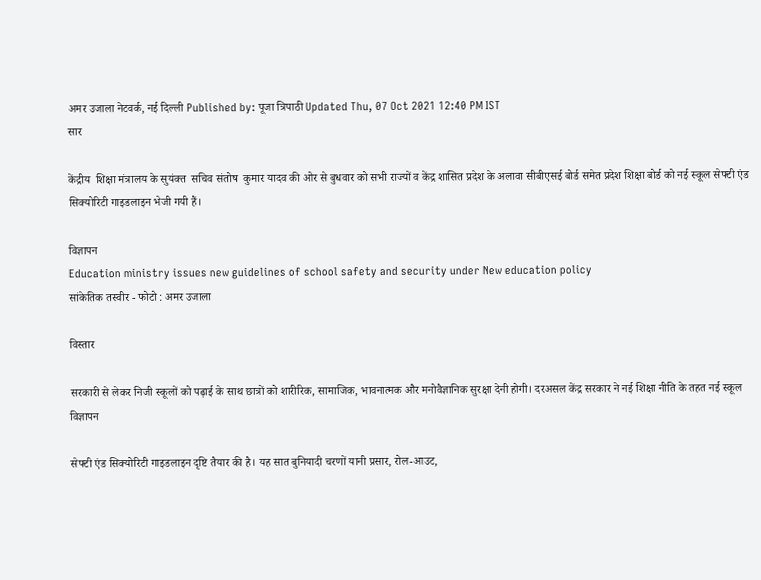अमर उजाला नेटवर्क, नई दिल्ली Published by: पूजा त्रिपाठी Updated Thu, 07 Oct 2021 12:40 PM IST
सार

केंद्रीय  शिक्षा मंत्रालय के सुयंक्त  सचिव संतोष  कुमार यादव की ओर से बुधवार को सभी राज्यों व केंद्र शासित प्रदेश के अलावा सीबीएसई बोर्ड समेत प्रदेश शिक्षा बोर्ड को नई स्कूल सेफ्टी एंड सिक्योरिटी गाइडलाइन भेजी गयी हैं।

विज्ञापन
Education ministry issues new guidelines of school safety and security under New education policy
सांकेतिक तस्वीर - फोटो : अमर उजाला

विस्तार

सरकारी से लेकर निजी स्कूलों को पढ़ाई के साथ छात्रों को शारीरिक, सामाजिक, भावनात्मक और मनोवैज्ञानिक सुरक्षा देनी होगी। दरअसल केंद्र सरकार ने नई शिक्षा नीति के तहत नई स्कूल
विज्ञापन

सेफ्टी एंड सिक्योरिटी गाइडलाइन दृष्टि तैयार की है। यह सात बुनियादी चरणों यानी प्रसार, रोल-आउट,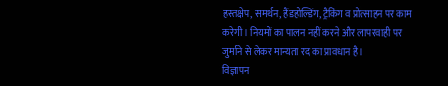हस्तक्षेप, समर्थन, हैंडहोल्डिंग, ट्रैकिंग व प्रोत्साहन पर काम  करेगी। नियमों का पालन नहीं करने और लापरवाही पर जुर्माने से लेकर मान्यता रद का प्रावधान है।
विज्ञापन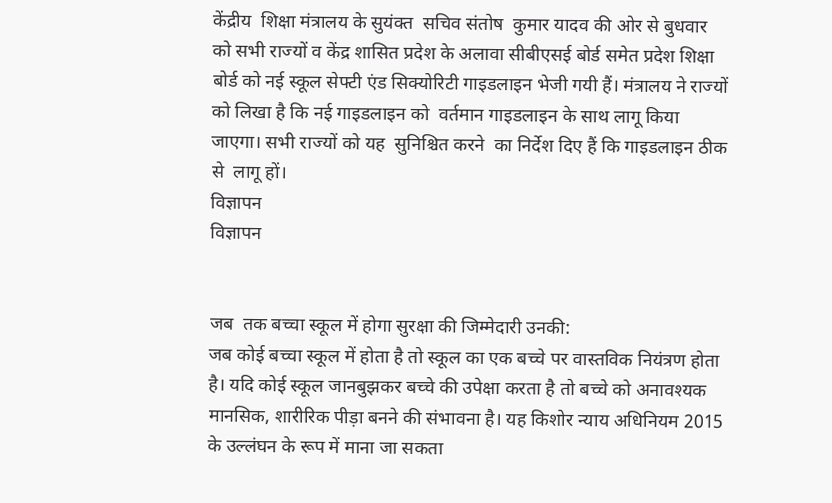केंद्रीय  शिक्षा मंत्रालय के सुयंक्त  सचिव संतोष  कुमार यादव की ओर से बुधवार को सभी राज्यों व केंद्र शासित प्रदेश के अलावा सीबीएसई बोर्ड समेत प्रदेश शिक्षा बोर्ड को नई स्कूल सेफ्टी एंड सिक्योरिटी गाइडलाइन भेजी गयी हैं। मंत्रालय ने राज्यों को लिखा है कि नई गाइडलाइन को  वर्तमान गाइडलाइन के साथ लागू किया जाएगा। सभी राज्यों को यह  सुनिश्चित करने  का निर्देश दिए हैं कि गाइडलाइन ठीक से  लागू हों।
विज्ञापन
विज्ञापन


जब  तक बच्चा स्कूल में होगा सुरक्षा की जिम्मेदारी उनकी:
जब कोई बच्चा स्कूल में होता है तो स्कूल का एक बच्चे पर वास्तविक नियंत्रण होता है। यदि कोई स्कूल जानबुझकर बच्चे की उपेक्षा करता है तो बच्चे को अनावश्यक  मानसिक, शारीरिक पीड़ा बनने की संभावना है। यह किशोर न्याय अधिनियम 2015 के उल्लंघन के रूप में माना जा सकता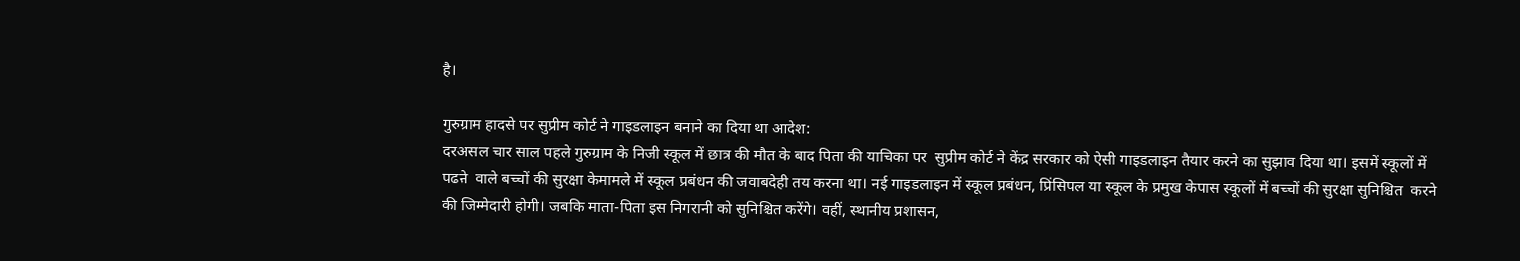है।

गुरुग्राम हादसे पर सुप्रीम कोर्ट ने गाइडलाइन बनाने का दिया था आदेश:
दरअसल चार साल पहले गुरुग्राम के निजी स्कूल में छात्र की मौत के बाद पिता की याचिका पर  सुप्रीम कोर्ट ने केंद्र सरकार को ऐसी गाइडलाइन तैयार करने का सुझाव दिया था। इसमें स्कूलों में पढऩे  वाले बच्चों की सुरक्षा केमामले में स्कूल प्रबंधन की जवाबदेही तय करना था। नई गाइडलाइन में स्कूल प्रबंधन, प्रिंसिपल या स्कूल के प्रमुख केपास स्कूलों में बच्चों की सुरक्षा सुनिश्चित  करने की जिम्मेदारी होगी। जबकि माता-पिता इस निगरानी को सुनिश्चित करेंगे। वहीं, स्थानीय प्रशासन,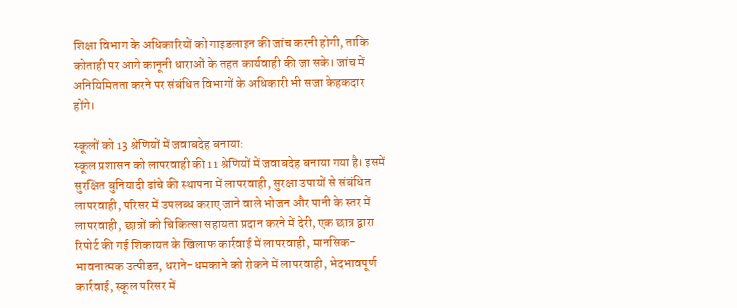शिक्षा विभाग के अधिकारियों को गाइडलाइन की जांच करनी होगी, ताकि कोताही पर आगे कानूनी धाराओं के तहत कार्यवाही की जा सके। जांच में अनियिमितता करने पर संबंधित विभागों के अधिकारी भी सजा केहकदार होंगे।

स्कूलों को 13 श्रेणियों में जवाबदेह बनाया:
स्कूल प्रशासन को लापरवाही की 11 श्रेणियों में जवाबदेह बनाया गया है। इसमें सुरक्षित बुनियादी ढांचे की स्थापना में लापरवाही, सुरक्षा उपायों से संबंधित लापरवाही, परिसर में उपलब्ध कराए जाने वाले भोजन और पानी के स्तर में लापरवाही, छात्रों को चिकित्सा सहायता प्रदान करने में देरी, एक छात्र द्वारा रिपोर्ट की गई शिकायत के खिलाफ कार्रवाई में लापरवाही, मानसिक-भावनात्मक उत्पीडऩ, धराने-धमकाने को रोकने में लापरवाही, भेदभावपूर्ण कार्रवाई, स्कूल परिसर में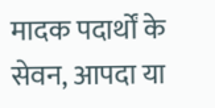मादक पदार्थों के सेवन, आपदा या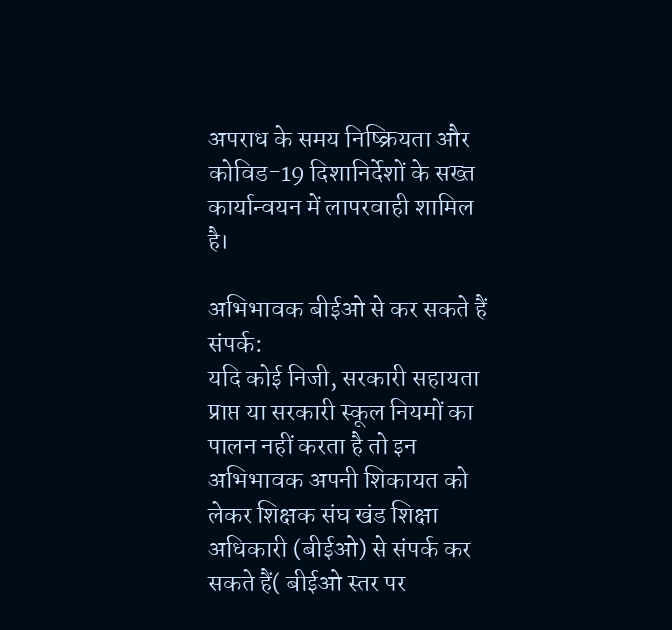अपराध के समय निष्क्रियता और कोविड-19 दिशानिर्देशों के सख्त कार्यान्वयन में लापरवाही शामिल है।

अभिभावक बीईओ से कर सकते हैं संपर्क:
यदि कोई निजी, सरकारी सहायता प्राप्त या सरकारी स्कूल नियमों का पालन नहीं करता है तो इन अभिभावक अपनी शिकायत को लेकर शिक्षक संघ खंड शिक्षा अधिकारी (बीईओ) से संपर्क कर सकते हैं( बीईओ स्तर पर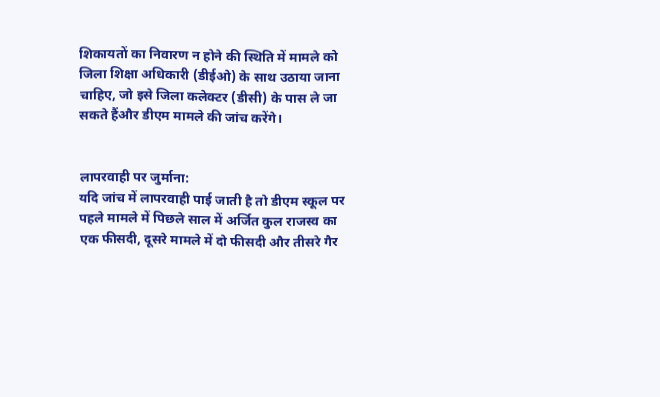शिकायतों का निवारण न होने की स्थिति में मामले को जिला शिक्षा अधिकारी (डीईओ) के साथ उठाया जाना चाहिए, जो इसे जिला कलेक्टर (डीसी) के पास ले जा सकते हैंऔर डीएम मामले की जांच करेंगे।


लापरवाही पर जुर्माना:
यदि जांच में लापरवाही पाई जाती है तो डीएम स्कूल पर पहले मामले में पिछले साल में अर्जित कुल राजस्व का एक फीसदी, दूसरे मामले में दो फीसदी और तीसरे गैर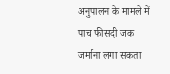अनुपालन के मामले में पाच फीसदी जक जर्माना लगा सकता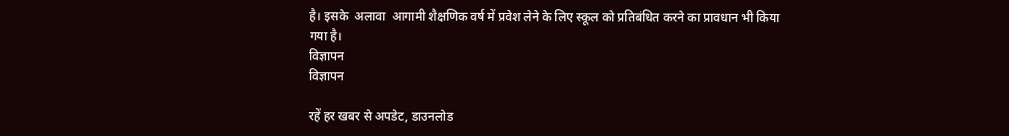है। इसके  अलावा  आगामी शैक्षणिक वर्ष में प्रवेश लेने के लिए स्कूल को प्रतिबंधित करने का प्रावधान भी किया गया है।
विज्ञापन
विज्ञापन

रहें हर खबर से अपडेट, डाउनलोड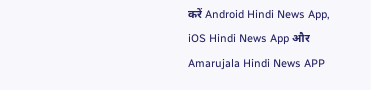करें Android Hindi News App, iOS Hindi News App और Amarujala Hindi News APP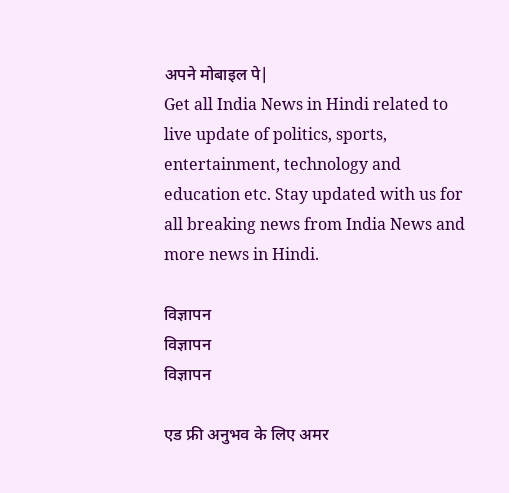अपने मोबाइल पे|
Get all India News in Hindi related to live update of politics, sports, entertainment, technology and education etc. Stay updated with us for all breaking news from India News and more news in Hindi.

विज्ञापन
विज्ञापन
विज्ञापन

एड फ्री अनुभव के लिए अमर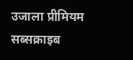उजाला प्रीमियम सब्सक्राइब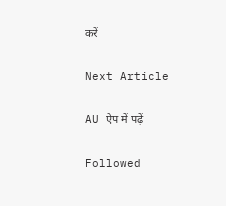करें

Next Article

AU ऐप में पढ़ें

Followed